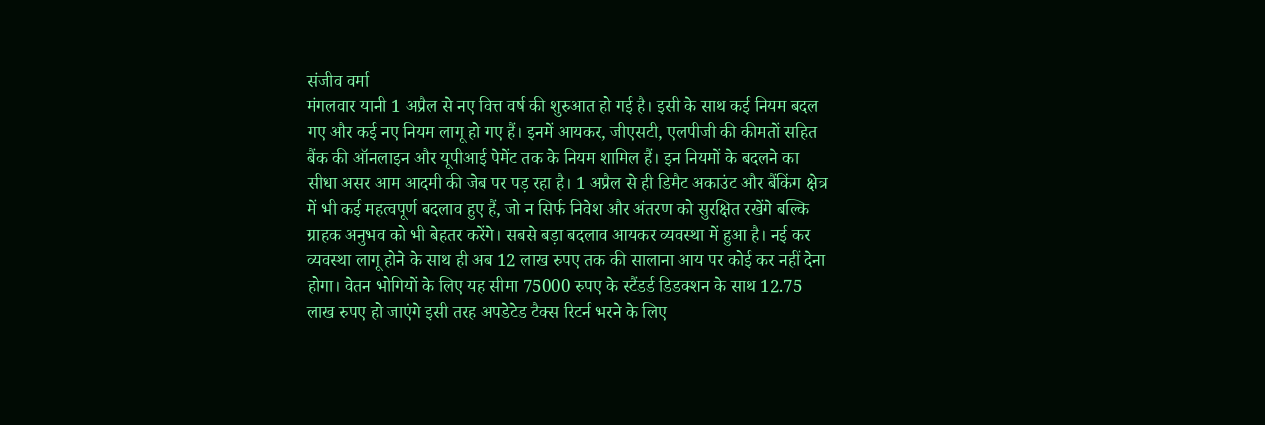संजीव वर्मा
मंगलवार यानी 1 अप्रैल से नए वित्त वर्ष की शुरुआत हो गई है। इसी के साथ कई नियम बदल गए और कई नए नियम लागू हो गए हैं। इनमें आयकर, जीएसटी, एलपीजी की कीमतों सहित बैंक की ऑनलाइन और यूपीआई पेमेंट तक के नियम शामिल हैं। इन नियमों के बदलने का सीधा असर आम आदमी की जेब पर पड़ रहा है। 1 अप्रैल से ही डिमैट अकाउंट और बैंकिंग क्षेत्र में भी कई महत्वपूर्ण बदलाव हुए हैं, जो न सिर्फ निवेश और अंतरण को सुरक्षित रखेंगे बल्कि ग्राहक अनुभव को भी बेहतर करेंगे। सबसे बड़ा बदलाव आयकर व्यवस्था में हुआ है। नई कर व्यवस्था लागू होने के साथ ही अब 12 लाख रुपए तक की सालाना आय पर कोई कर नहीं देना होगा। वेतन भोगियों के लिए यह सीमा 75000 रुपए के स्टैंडर्ड डिडक्शन के साथ 12.75 लाख रुपए हो जाएंगे इसी तरह अपडेटेड टैक्स रिटर्न भरने के लिए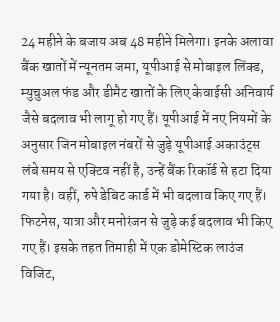24 महीने के बजाय अब 48 महीने मिलेगा। इनके अलावा बैंक खातों में न्यूनतम जमा, यूपीआई से मोबाइल लिंक्ड, म्युचुअल फंड और डीमैट खातों के लिए केवाईसी अनिवार्य जैसे बदलाव भी लागू हो गए हैं। यूपीआई में नए नियमों के अनुसार जिन मोबाइल नंबरों से जुड़े यूपीआई अकाउंट्स लंबे समय से एक्टिव नहीं है, उन्हें बैंक रिकॉर्ड से हटा दिया गया है। वहीं, रुपे डेबिट कार्ड में भी बदलाव किए गए हैं। फिटनेस, यात्रा और मनोरंजन से जुड़े कई बदलाव भी किए गए हैं। इसके तहत तिमाही में एक डोमेस्टिक लाउंज विजिट,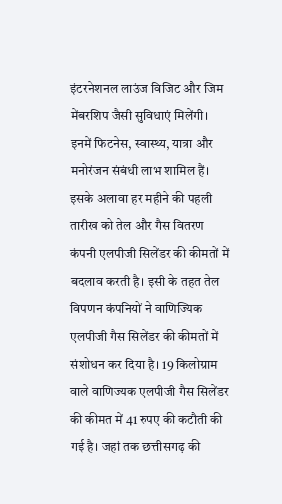इंटरनेशनल लाउंज विजिट और जिम मेंबरशिप जैसी सुविधाएं मिलेंगी। इनमें फिटनेस, स्वास्थ्य, यात्रा और मनोरंजन संबंधी लाभ शामिल हैं। इसके अलावा हर महीने की पहली तारीख को तेल और गैस वितरण कंपनी एलपीजी सिलेंडर की कीमतों में बदलाव करती है। इसी के तहत तेल विपणन कंपनियों ने वाणिज्यिक एलपीजी गैस सिलेंडर की कीमतों में संशोधन कर दिया है। 19 किलोग्राम वाले वाणिज्यक एलपीजी गैस सिलेंडर की कीमत में 41 रुपए की कटौती की गई है। जहां तक छत्तीसगढ़ की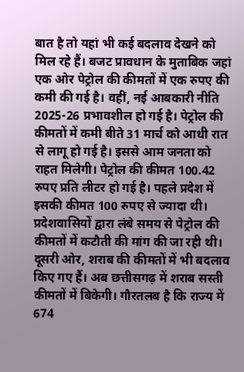बात है तो यहां भी कई बदलाव देखने को मिल रहे हैं। बजट प्रावधान के मुताबिक जहां एक ओर पेट्रोल की कीमतों में एक रुपए की कमी की गई है। वहीं, नई आबकारी नीति 2025-26 प्रभावशील हो गई है। पेट्रोल की कीमतों में कमी बीते 31 मार्च को आधी रात से लागू हो गई है। इससे आम जनता को राहत मिलेगी। पेट्रोल की कीमत 100.42 रुपए प्रति लीटर हो गई है। पहले प्रदेश में इसकी कीमत 100 रुपए से ज्यादा थी। प्रदेशवासियों द्वारा लंबे समय से पेट्रोल की कीमतों में कटौती की मांग की जा रही थी। दूसरी ओर, शराब की कीमतों में भी बदलाव किए गए हैं। अब छत्तीसगढ़ में शराब सस्ती कीमतों में बिकेगी। गौरतलब है कि राज्य में 674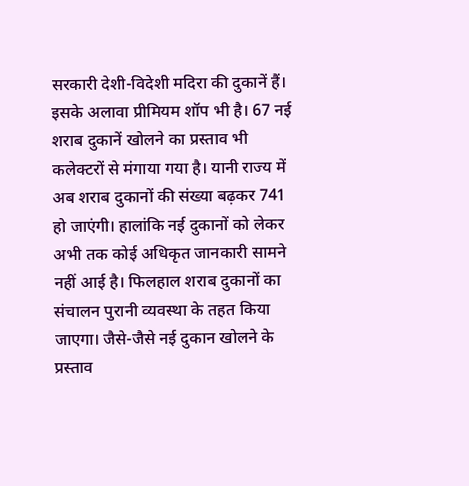सरकारी देशी-विदेशी मदिरा की दुकानें हैं। इसके अलावा प्रीमियम शॉप भी है। 67 नई शराब दुकानें खोलने का प्रस्ताव भी कलेक्टरों से मंगाया गया है। यानी राज्य में अब शराब दुकानों की संख्या बढ़कर 741 हो जाएंगी। हालांकि नई दुकानों को लेकर अभी तक कोई अधिकृत जानकारी सामने नहीं आई है। फिलहाल शराब दुकानों का संचालन पुरानी व्यवस्था के तहत किया जाएगा। जैसे-जैसे नई दुकान खोलने के प्रस्ताव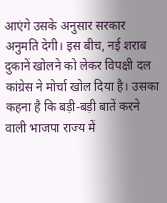आएंगे उसके अनुसार सरकार अनुमति देगी। इस बीच, नई शराब दुकानें खोलने को लेकर विपक्षी दल कांग्रेस ने मोर्चा खोल दिया है। उसका कहना है कि बड़ी-बड़ी बातें करने वाली भाजपा राज्य में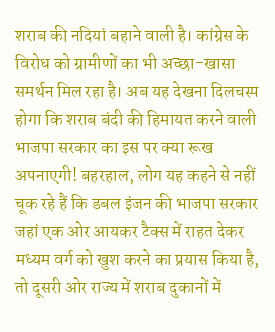शराब की नदियां बहाने वाली है। कांग्रेस के विरोध को ग्रामीणों का भी अच्छा-खासा समर्थन मिल रहा है। अब यह देखना दिलचस्प होगा कि शराब बंदी की हिमायत करने वाली भाजपा सरकार का इस पर क्या रूख अपनाएगी! बहरहाल, लोग यह कहने से नहीं चूक रहे हैं कि डबल इंजन की भाजपा सरकार जहां एक ओर आयकर टैक्स में राहत देकर मध्यम वर्ग को खुश करने का प्रयास किया है, तो दूसरी ओर राज्य में शराब दुकानों में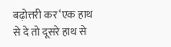बढ़ोत्तरी कर ‘एक हाथ से दे तो दूसरे हाथ से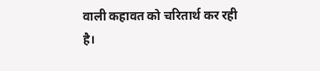वाली कहावत को चरितार्थ कर रही है।